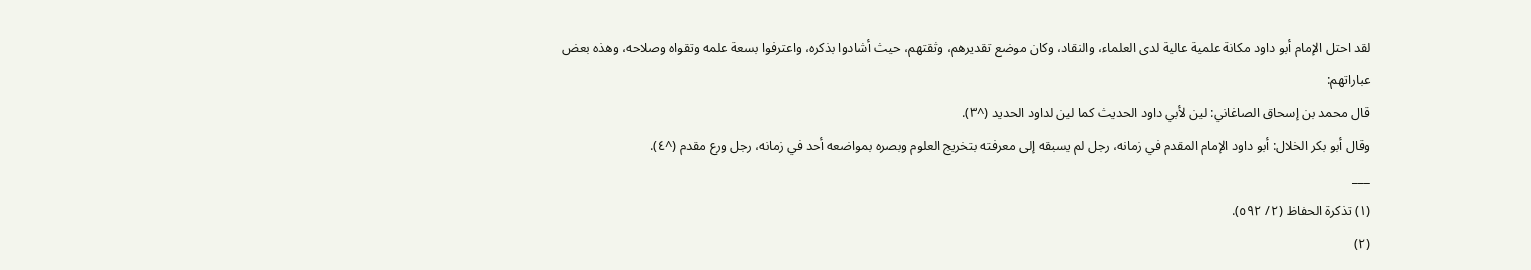لقد احتل الإمام أبو داود مكانة علمية عالية لدى العلماء، والنقاد، وكان موضع تقديرهم، وثقتهم، حيث أشادوا بذكره، واعترفوا بسعة علمه وتقواه وصلاحه، وهذه بعض عباراتهم:
قال محمد بن إسحاق الصاغاني: لين لأبي داود الحديث كما لين لداود الحديد (^٣).
وقال أبو بكر الخلال: أبو داود الإمام المقدم في زمانه، رجل لم يسبقه إلى معرفته بتخريج العلوم وبصره بمواضعه أحد في زمانه، رجل ورع مقدم (^٤).
___
(١) تذكرة الحفاظ (٢/ ٥٩٢).
(٢)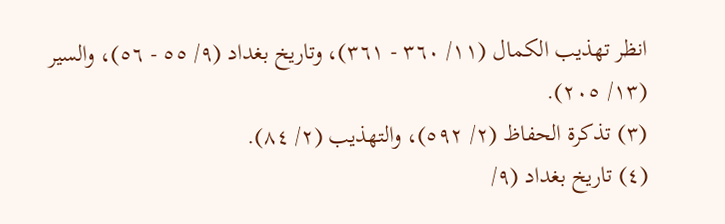انظر تهذيب الكمال (١١/ ٣٦٠ - ٣٦١)، وتاريخ بغداد (٩/ ٥٥ - ٥٦)، والسير (١٣/ ٢٠٥).
(٣) تذكرة الحفاظ (٢/ ٥٩٢)، والتهذيب (٢/ ٨٤).
(٤) تاريخ بغداد (٩/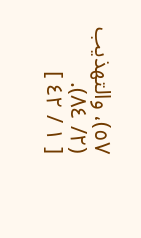٥٧)، والتهذيب (٢/ ٨٤).
[ ١ / ٤٢ ]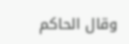وقال الحاكم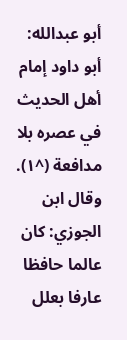أبو عبدالله: أبو داود إمام أهل الحديث في عصره بلا مدافعة (^١).
وقال ابن الجوزي: كان عالما حافظا عارفا بعلل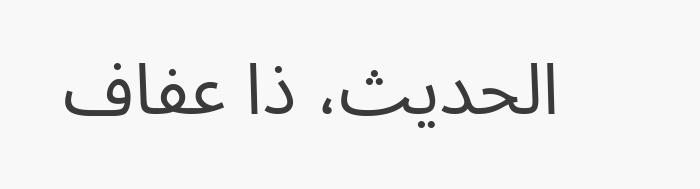الحديث، ذا عفاف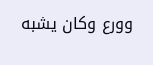وورع وكان يشبه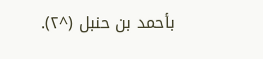بأحمد بن حنبل (^٢).